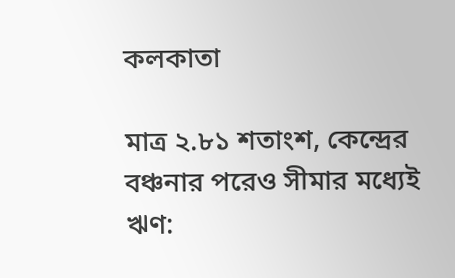কলকাতা

মাত্র ২.৮১ শতাংশ, কেন্দ্রের বঞ্চনার পরেও সীমার মধ্যেই ঋণ: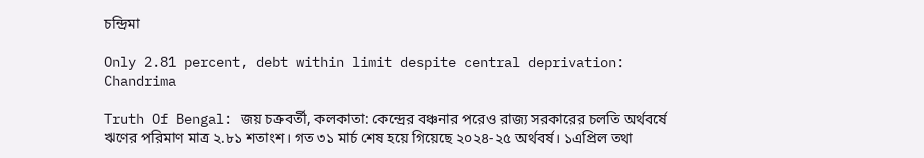চন্দ্রিমা

Only 2.81 percent, debt within limit despite central deprivation: Chandrima

Truth Of Bengal: জয় চক্রবর্তী, কলকাতা: কেন্দ্রের বঞ্চনার পরেও রাজ্য সরকারের চলতি অর্থবর্ষে ঋণের পরিমাণ মাত্র ২.৮১ শতাংশ। গত ৩১ মার্চ শেষ হয়ে গিয়েছে ২০২৪-২৫ অর্থবর্ষ। ১এপ্রিল তথা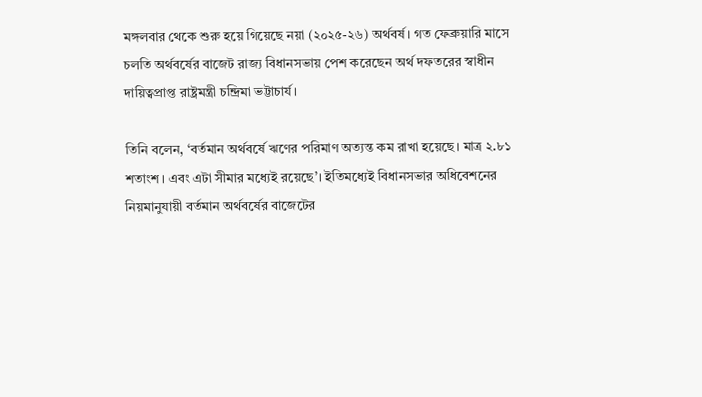মঙ্গলবার থেকে শুরু হয়ে গিয়েছে নয়া (২০২৫-২৬) অর্থবর্ষ। গত ফেব্রুয়ারি মাসে চলতি অর্থবর্ষের বাজেট রাজ্য বিধানসভায় পেশ করেছেন অর্থ দফতরের স্বাধীন দায়িত্বপ্রাপ্ত রাষ্ট্রমন্ত্রী চন্দ্রিমা ভট্টাচার্য।

তিনি বলেন, ‘বর্তমান অর্থবর্ষে ঋণের পরিমাণ অত্যন্ত কম রাখা হয়েছে। মাত্র ২.৮১ শতাংশ। এবং এটা সীমার মধ্যেই রয়েছে’। ইতিমধ্যেই বিধানসভার অধিবেশনের নিয়মানুযায়ী বর্তমান অর্থবর্ষের বাজেটের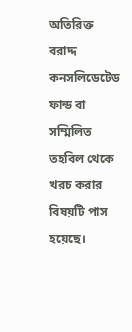অতিরিক্ত বরাদ্দ কনসলিডেটেড ফান্ড বা সম্মিলিত তহবিল থেকে খরচ করার বিষয়টি পাস হয়েছে।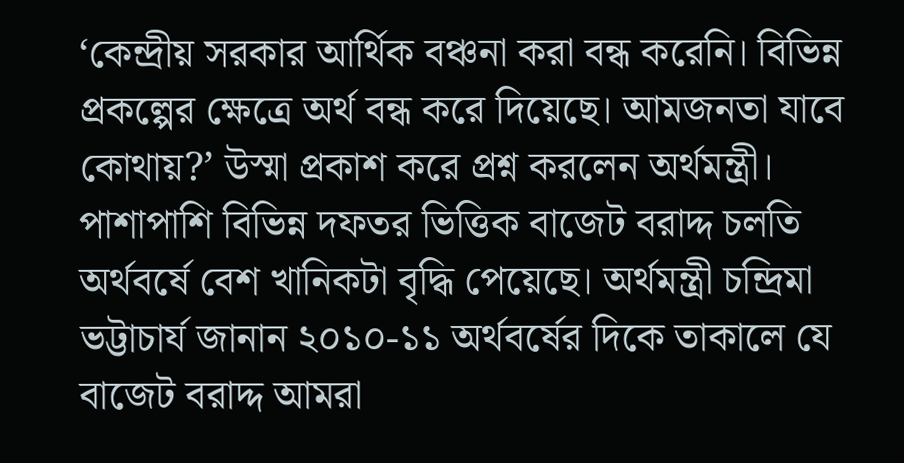‘কেন্দ্রীয় সরকার আর্থিক বঞ্চনা করা বন্ধ করেনি। বিভিন্ন প্রকল্পের ক্ষেত্রে অর্থ বন্ধ করে দিয়েছে। আমজনতা যাবে কোথায়?’ উস্মা প্রকাশ করে প্রশ্ন করলেন অর্থমন্ত্রী। পাশাপাশি বিভিন্ন দফতর ভিত্তিক বাজেট বরাদ্দ চলতি অর্থবর্ষে বেশ খানিকটা বৃদ্ধি পেয়েছে। অর্থমন্ত্রী চন্দ্রিমা ভট্টাচার্য জানান ২০১০-১১ অর্থবর্ষের দিকে তাকালে যে বাজেট বরাদ্দ আমরা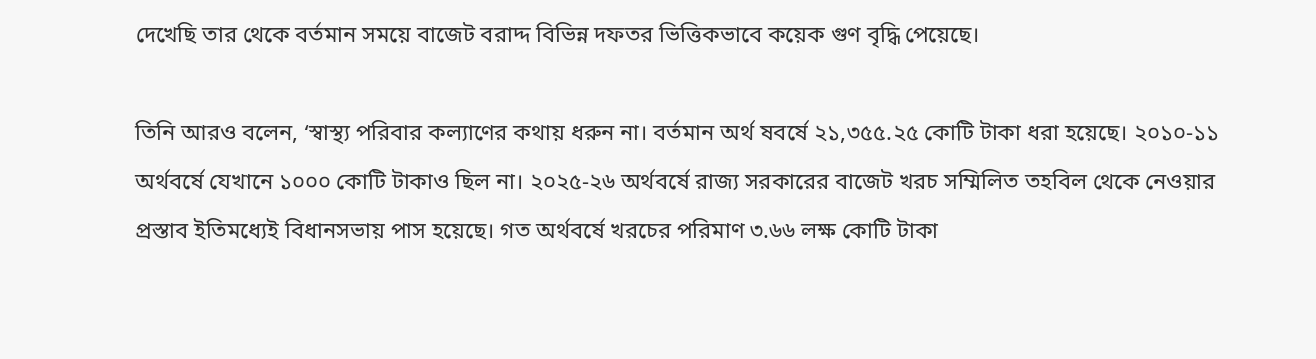দেখেছি তার থেকে বর্তমান সময়ে বাজেট বরাদ্দ বিভিন্ন দফতর ভিত্তিকভাবে কয়েক গুণ বৃদ্ধি পেয়েছে।

তিনি আরও বলেন, ‘স্বাস্থ্য পরিবার কল্যাণের কথায় ধরুন না। বর্তমান অর্থ ষবর্ষে ২১,৩৫৫.২৫ কোটি টাকা ধরা হয়েছে। ২০১০-১১ অর্থবর্ষে যেখানে ১০০০ কোটি টাকাও ছিল না। ২০২৫-২৬ অর্থবর্ষে রাজ্য সরকারের বাজেট খরচ সম্মিলিত তহবিল থেকে নেওয়ার প্রস্তাব ইতিমধ্যেই বিধানসভায় পাস হয়েছে। ‌গত অর্থবর্ষে খরচের পরিমাণ ৩.৬৬ লক্ষ কোটি টাকা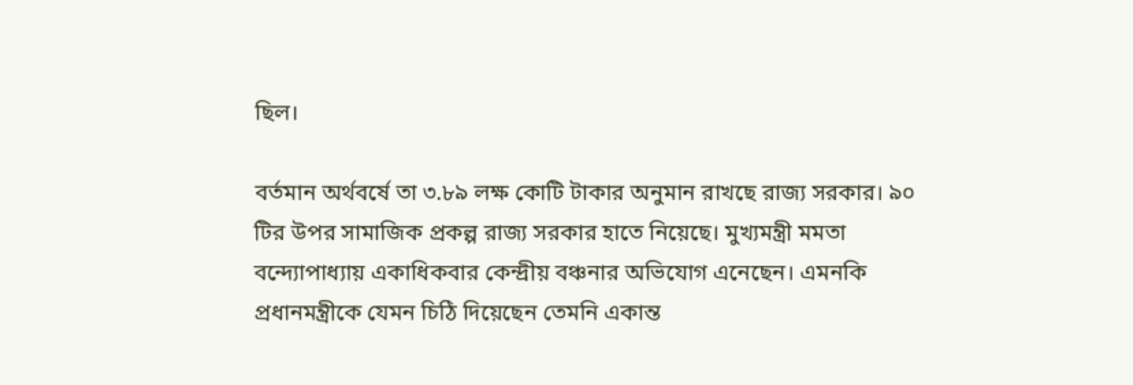ছিল।

বর্তমান অর্থবর্ষে তা ৩.৮৯ লক্ষ কোটি টাকার অনুমান রাখছে রাজ্য সরকার। ৯০ টির উপর সামাজিক প্রকল্প রাজ্য সরকার হাতে নিয়েছে। মুখ্যমন্ত্রী মমতা বন্দ্যোপাধ্যায় একাধিকবার কেন্দ্রীয় বঞ্চনার অভিযোগ এনেছেন। এমনকি প্রধানমন্ত্রীকে যেমন চিঠি দিয়েছেন তেমনি একান্ত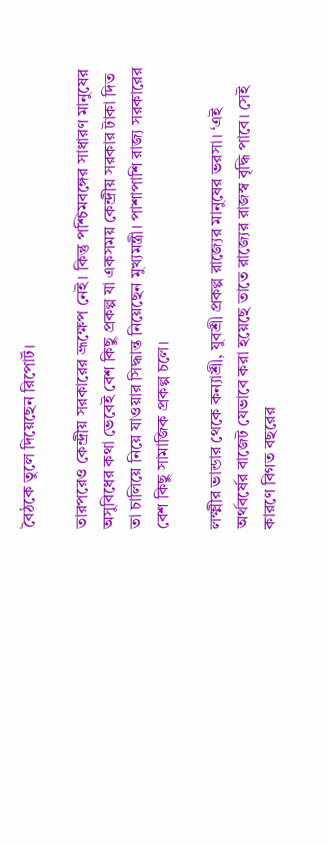বৈঠকে তুলে দিয়েছেন রিপোর্ট।

তারপরেও কেন্দ্রীয় সরকারের ভ্রূক্ষেপ নেই। কিন্তু পশ্চিমবঙ্গের সাধারণ মানুষের অসুবিধের কথা ভেবেই বেশ কিছু প্রকল্প যা একসময় কেন্দ্রীয় সরকার টাকা দিত তা চালিয়ে নিয়ে যাওয়ার সিদ্ধান্ত নিয়েছেন মুখ্যমন্ত্রী। পাশাপাশি রাজ্য সরকারের বেশ কিছু সামাজিক প্রকল্প চলে।

লক্ষ্মীর ভান্ডার থেকে কন্যাশ্রী, যুবশ্রী প্রকল্প রাজ্যের মানুষের ভরসা। ‘এই অর্থবর্ষের বাজেট যেভাবে করা হয়েছে তাতে রাজ্যের রাজস্ব বৃদ্ধি পাবে। সেই কারণে বিগত বছরের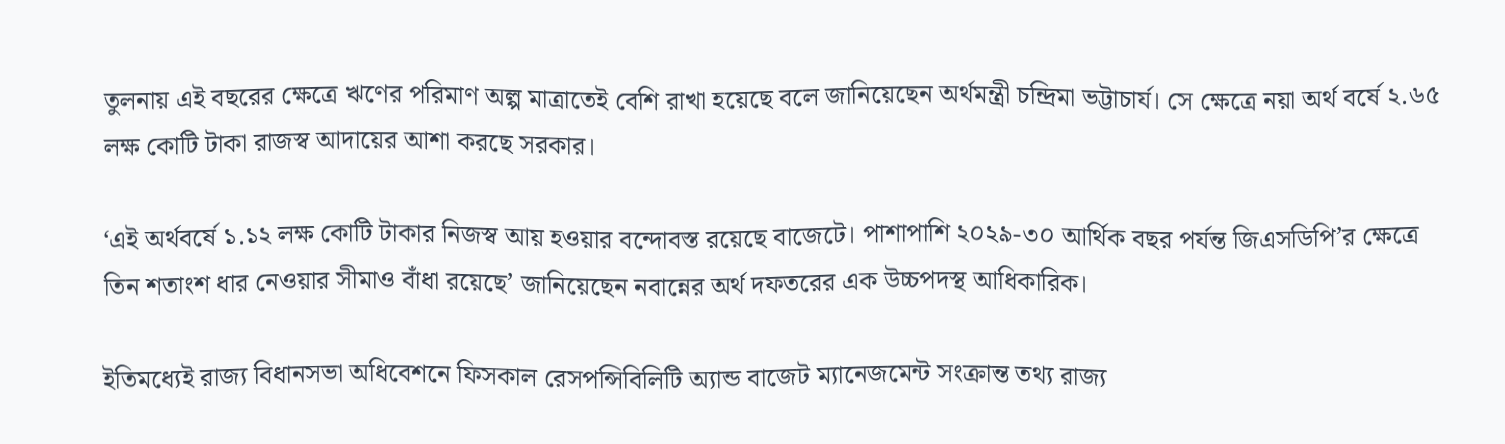তুলনায় এই বছরের ক্ষেত্রে ঋণের পরিমাণ অল্প মাত্রাতেই বেশি রাখা হয়েছে বলে জানিয়েছেন অর্থমন্ত্রী চন্দ্রিমা ভট্টাচার্য। সে ক্ষেত্রে নয়া অর্থ বর্ষে ২.৬৫ লক্ষ কোটি টাকা রাজস্ব আদায়ের আশা করছে সরকার।

‘এই অর্থবর্ষে ১.১২ লক্ষ কোটি টাকার নিজস্ব আয় হওয়ার বন্দোবস্ত রয়েছে বাজেটে। পাশাপাশি ২০২৯-৩০ আর্থিক বছর পর্যন্ত জিএসডিপি’র ক্ষেত্রে তিন শতাংশ ধার নেওয়ার সীমাও বাঁধা রয়েছে’ জানিয়েছেন নবান্নের অর্থ দফতরের এক উচ্চপদস্থ আধিকারিক।

ইতিমধ্যেই রাজ্য বিধানসভা অধিবেশনে ফিসকাল রেসপন্সিবিলিটি অ্যান্ড বাজেট ম্যানেজমেন্ট সংক্রান্ত তথ্য রাজ্য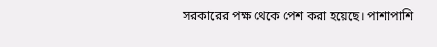সরকারের পক্ষ থেকে পেশ করা হয়েছে। পাশাপাশি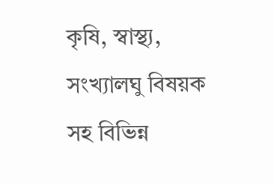কৃষি, স্বাস্থ্য, সংখ্যালঘু বিষয়ক সহ বিভিন্ন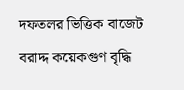দফতলর ভিত্তিক বাজেট বরাদ্দ কয়েকগুণ বৃদ্ধি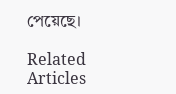পেয়েছে।

Related Articles